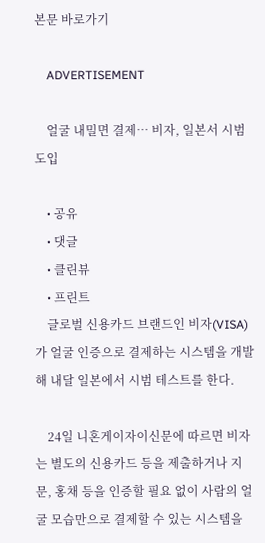본문 바로가기

    ADVERTISEMENT

    얼굴 내밀면 결제… 비자, 일본서 시범도입

    • 공유
    • 댓글
    • 클린뷰
    • 프린트
    글로벌 신용카드 브랜드인 비자(VISA)가 얼굴 인증으로 결제하는 시스템을 개발해 내달 일본에서 시범 테스트를 한다.

    24일 니혼게이자이신문에 따르면 비자는 별도의 신용카드 등을 제출하거나 지문, 홍채 등을 인증할 필요 없이 사람의 얼굴 모습만으로 결제할 수 있는 시스템을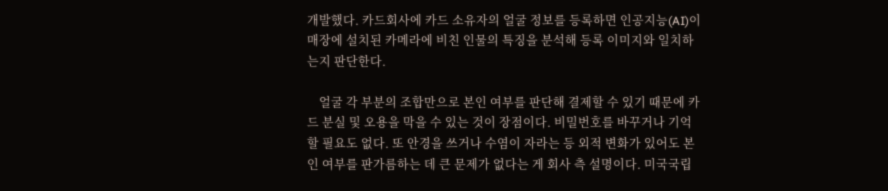개발했다. 카드회사에 카드 소유자의 얼굴 정보를 등록하면 인공지능(AI)이 매장에 설치된 카메라에 비친 인물의 특징을 분석해 등록 이미지와 일치하는지 판단한다.

    얼굴 각 부분의 조합만으로 본인 여부를 판단해 결제할 수 있기 때문에 카드 분실 및 오용을 막을 수 있는 것이 장점이다. 비밀번호를 바꾸거나 기억할 필요도 없다. 또 안경을 쓰거나 수염이 자라는 등 외적 변화가 있어도 본인 여부를 판가름하는 데 큰 문제가 없다는 게 회사 측 설명이다. 미국국립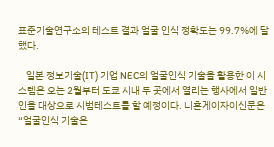표준기술연구소의 테스트 결과 얼굴 인식 정확도는 99.7%에 달했다.

    일본 정보기술(IT) 기업 NEC의 얼굴인식 기술을 활용한 이 시스템은 오는 2월부터 도쿄 시내 두 곳에서 열리는 행사에서 일반인을 대상으로 시범테스트를 할 예정이다. 니혼게이자이신문은 “얼굴인식 기술은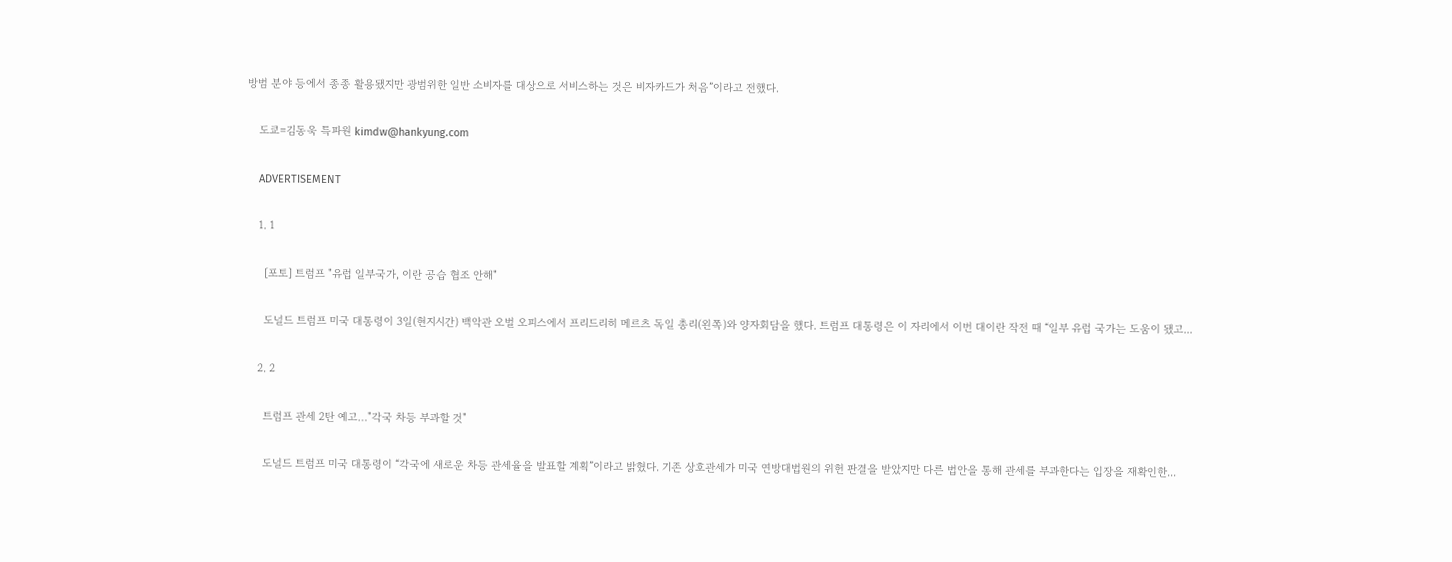방범 분야 등에서 종종 활용됐지만 광범위한 일반 소비자를 대상으로 서비스하는 것은 비자카드가 처음”이라고 전했다.

    도쿄=김동욱 특파원 kimdw@hankyung.com

    ADVERTISEMENT

    1. 1

      [포토] 트럼프 "유럽 일부국가, 이란 공습 협조 안해"

      도널드 트럼프 미국 대통령이 3일(현지시간) 백악관 오벌 오피스에서 프리드리히 메르츠 독일 총리(왼쪽)와 양자회담을 했다. 트럼프 대통령은 이 자리에서 이번 대이란 작전 때 “일부 유럽 국가는 도움이 됐고...

    2. 2

      트럼프 관세 2탄 예고…"각국 차등 부과할 것"

      도널드 트럼프 미국 대통령이 “각국에 새로운 차등 관세율을 발표할 계획”이라고 밝혔다. 기존 상호관세가 미국 연방대법원의 위헌 판결을 받았지만 다른 법안을 통해 관세를 부과한다는 입장을 재확인한...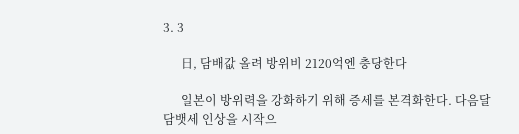3. 3

      日, 담배값 올려 방위비 2120억엔 충당한다

      일본이 방위력을 강화하기 위해 증세를 본격화한다. 다음달 담뱃세 인상을 시작으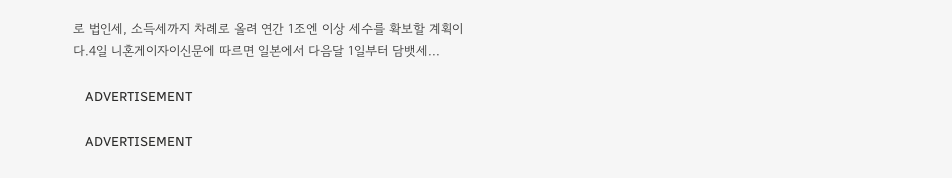로 법인세, 소득세까지 차례로 올려 연간 1조엔 이상 세수를 확보할 계획이다.4일 니혼게이자이신문에 따르면 일본에서 다음달 1일부터 담뱃세...

    ADVERTISEMENT

    ADVERTISEMENT